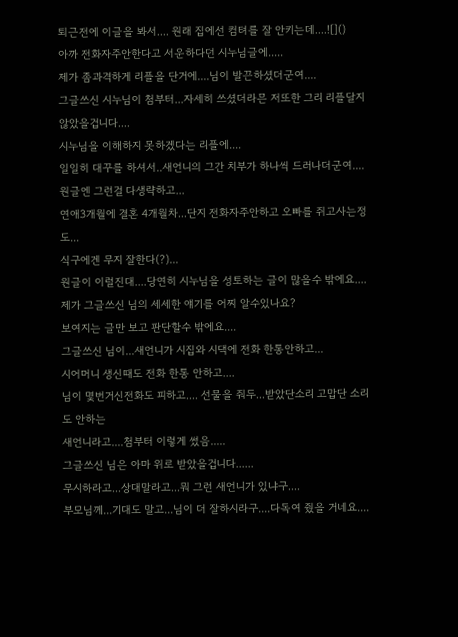퇴근전에 이글을 봐서.... 원래 집에선 컴텨를 잘 안키는데....![]()
아까 전화자주안한다고 서운하다던 시누님글에.....
제가 좀과격하게 리플을 단거에....님이 발끈하셨더군여....
그글쓰신 시누님이 첨부터...자세히 쓰셨더라믄 저또한 그리 리플달지 않았을겁니다....
시누님을 이해하지 못하겠다는 리플에....
일일히 대꾸를 하셔서..새언니의 그간 치부가 하나씩 드러나더군여....
원글엔 그런걸 다생략하고...
연애3개월에 결혼 4개월차...단지 전화자주안하고 오빠를 쥐고사는정도...
식구에겐 무지 잘한다(?)...
원글이 이럴진대....당연히 시누님을 성토하는 글이 많을수 밖에요....
제가 그글쓰신 님의 세세한 얘기를 어찌 알수있나요?
보여지는 글만 보고 판단할수 밖에요....
그글쓰신 님이...새언니가 시집와 시댁에 전화 한통안하고...
시어머니 생신때도 전화 한통 안하고....
님이 몇번거신전화도 피하고.... 선물을 줘두...받았단소리 고맙단 소리도 안하는
새언니라고....첨부터 이렇게 썼음.....
그글쓰신 님은 아마 위로 받았을겁니다......
무시하라고...상대말라고...뭐 그런 새언니가 있냐구....
부모님께...기대도 말고...님이 더 잘하시라구....다독여 줬을 거네요....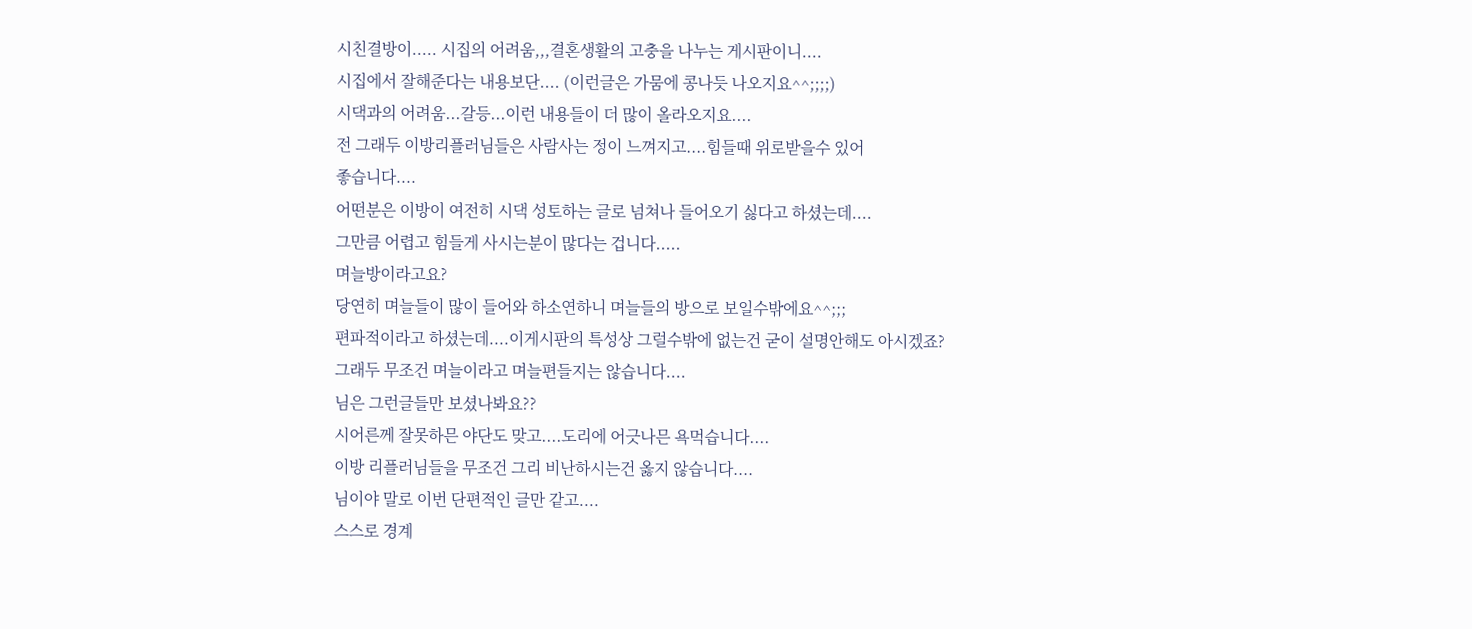시친결방이..... 시집의 어려움,,,결혼생활의 고충을 나누는 게시판이니....
시집에서 잘해준다는 내용보단.... (이런글은 가뭄에 콩나듯 나오지요^^;;;;)
시댁과의 어려움...갈등...이런 내용들이 더 많이 올라오지요....
전 그래두 이방리플러님들은 사람사는 정이 느껴지고....힘들때 위로받을수 있어
좋습니다....
어떤분은 이방이 여전히 시댁 성토하는 글로 넘쳐나 들어오기 싫다고 하셨는데....
그만큼 어렵고 힘들게 사시는분이 많다는 겁니다.....
며늘방이라고요?
당연히 며늘들이 많이 들어와 하소연하니 며늘들의 방으로 보일수밖에요^^;;;
편파적이라고 하셨는데....이게시판의 특성상 그럴수밖에 없는건 굳이 설명안해도 아시겠죠?
그래두 무조건 며늘이라고 며늘편들지는 않습니다....
님은 그런글들만 보셨나봐요??
시어른께 잘못하믄 야단도 맞고....도리에 어긋나믄 욕먹습니다....
이방 리플러님들을 무조건 그리 비난하시는건 옳지 않습니다....
님이야 말로 이번 단편적인 글만 같고....
스스로 경계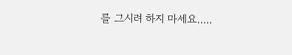를 그시려 하지 마세요.....